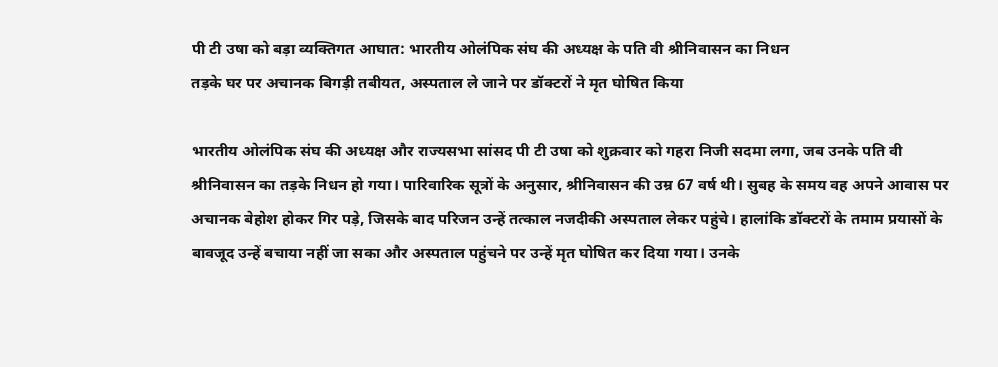पी टी उषा को बड़ा व्यक्तिगत आघात: भारतीय ओलंपिक संघ की अध्यक्ष के पति वी श्रीनिवासन का निधन
तड़के घर पर अचानक बिगड़ी तबीयत, अस्पताल ले जाने पर डॉक्टरों ने मृत घोषित किया

भारतीय ओलंपिक संघ की अध्यक्ष और राज्यसभा सांसद पी टी उषा को शुक्रवार को गहरा निजी सदमा लगा, जब उनके पति वी श्रीनिवासन का तड़के निधन हो गया। पारिवारिक सूत्रों के अनुसार, श्रीनिवासन की उम्र 67 वर्ष थी। सुबह के समय वह अपने आवास पर अचानक बेहोश होकर गिर पड़े, जिसके बाद परिजन उन्हें तत्काल नजदीकी अस्पताल लेकर पहुंचे। हालांकि डॉक्टरों के तमाम प्रयासों के बावजूद उन्हें बचाया नहीं जा सका और अस्पताल पहुंचने पर उन्हें मृत घोषित कर दिया गया। उनके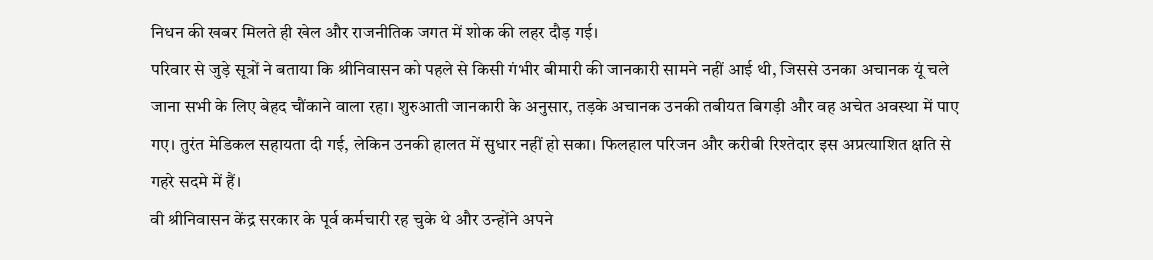निधन की खबर मिलते ही खेल और राजनीतिक जगत में शोक की लहर दौड़ गई।
परिवार से जुड़े सूत्रों ने बताया कि श्रीनिवासन को पहले से किसी गंभीर बीमारी की जानकारी सामने नहीं आई थी, जिससे उनका अचानक यूं चले जाना सभी के लिए बेहद चौंकाने वाला रहा। शुरुआती जानकारी के अनुसार, तड़के अचानक उनकी तबीयत बिगड़ी और वह अचेत अवस्था में पाए गए। तुरंत मेडिकल सहायता दी गई, लेकिन उनकी हालत में सुधार नहीं हो सका। फिलहाल परिजन और करीबी रिश्तेदार इस अप्रत्याशित क्षति से गहरे सदमे में हैं।
वी श्रीनिवासन केंद्र सरकार के पूर्व कर्मचारी रह चुके थे और उन्होंने अपने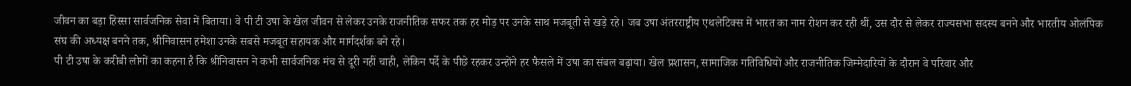जीवन का बड़ा हिस्सा सार्वजनिक सेवा में बिताया। वे पी टी उषा के खेल जीवन से लेकर उनके राजनीतिक सफर तक हर मोड़ पर उनके साथ मजबूती से खड़े रहे। जब उषा अंतरराष्ट्रीय एथलेटिक्स में भारत का नाम रोशन कर रही थीं, उस दौर से लेकर राज्यसभा सदस्य बनने और भारतीय ओलंपिक संघ की अध्यक्ष बनने तक, श्रीनिवासन हमेशा उनके सबसे मजबूत सहायक और मार्गदर्शक बने रहे।
पी टी उषा के करीबी लोगों का कहना है कि श्रीनिवासन ने कभी सार्वजनिक मंच से दूरी नहीं चाही, लेकिन पर्दे के पीछे रहकर उन्होंने हर फैसले में उषा का संबल बढ़ाया। खेल प्रशासन, सामाजिक गतिविधियों और राजनीतिक जिम्मेदारियों के दौरान वे परिवार और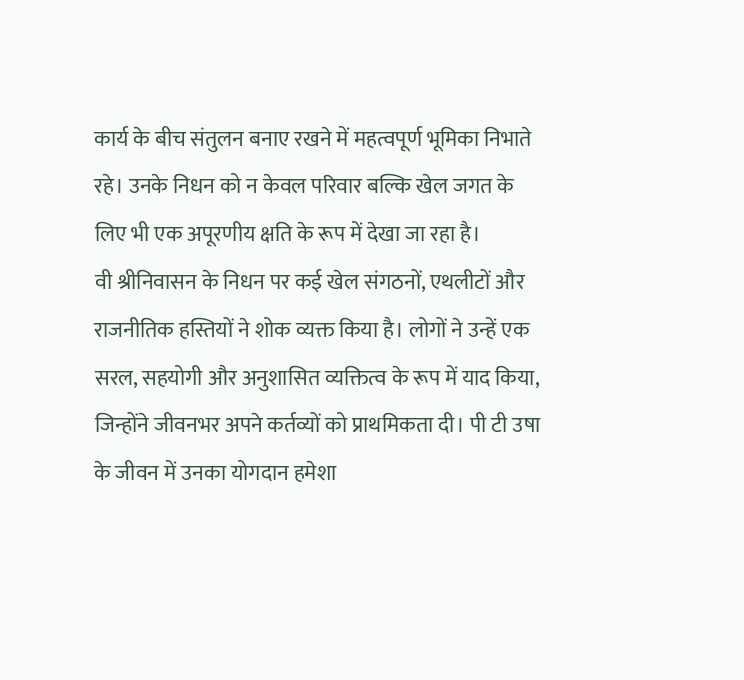कार्य के बीच संतुलन बनाए रखने में महत्वपूर्ण भूमिका निभाते रहे। उनके निधन को न केवल परिवार बल्कि खेल जगत के लिए भी एक अपूरणीय क्षति के रूप में देखा जा रहा है।
वी श्रीनिवासन के निधन पर कई खेल संगठनों, एथलीटों और राजनीतिक हस्तियों ने शोक व्यक्त किया है। लोगों ने उन्हें एक सरल, सहयोगी और अनुशासित व्यक्तित्व के रूप में याद किया, जिन्होंने जीवनभर अपने कर्तव्यों को प्राथमिकता दी। पी टी उषा के जीवन में उनका योगदान हमेशा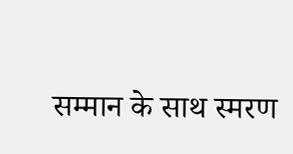सम्मान के साथ स्मरण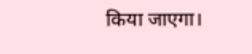किया जाएगा।